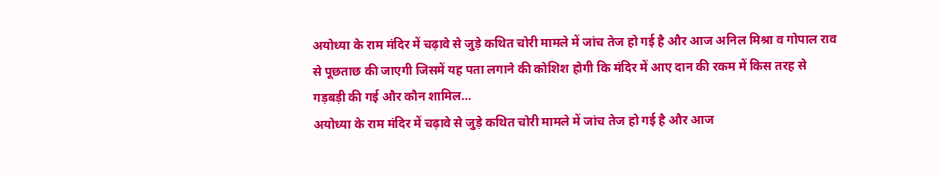अयोध्या के राम मंदिर में चढ़ावे से जुड़े कथित चोरी मामले में जांच तेज हो गई है और आज अनिल मिश्रा व गोपाल राव से पूछताछ की जाएगी जिसमें यह पता लगाने की कोशिश होगी कि मंदिर में आए दान की रकम में किस तरह से गड़बड़ी की गई और कौन शामिल…
अयोध्या के राम मंदिर में चढ़ावे से जुड़े कथित चोरी मामले में जांच तेज हो गई है और आज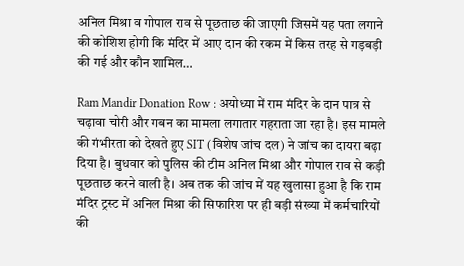अनिल मिश्रा व गोपाल राव से पूछताछ की जाएगी जिसमें यह पता लगाने की कोशिश होगी कि मंदिर में आए दान की रकम में किस तरह से गड़बड़ी की गई और कौन शामिल…

Ram Mandir Donation Row : अयोध्या में राम मंदिर के दान पात्र से चढ़ावा चोरी और गबन का मामला लगातार गहराता जा रहा है। इस मामले की गंभीरता को देखते हुए SIT (विशेष जांच दल) ने जांच का दायरा बढ़ा दिया है। बुधवार को पुलिस की टीम अनिल मिश्रा और गोपाल राव से कड़ी पूछताछ करने वाली है। अब तक की जांच में यह खुलासा हुआ है कि राम मंदिर ट्रस्ट में अनिल मिश्रा की सिफारिश पर ही बड़ी संख्या में कर्मचारियों की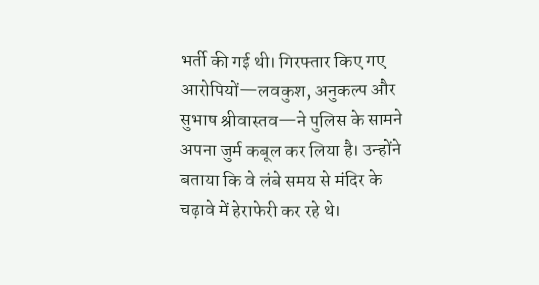भर्ती की गई थी। गिरफ्तार किए गए आरोपियों—लवकुश, अनुकल्प और सुभाष श्रीवास्तव—ने पुलिस के सामने अपना जुर्म कबूल कर लिया है। उन्होंने बताया कि वे लंबे समय से मंदिर के चढ़ावे में हेराफेरी कर रहे थे।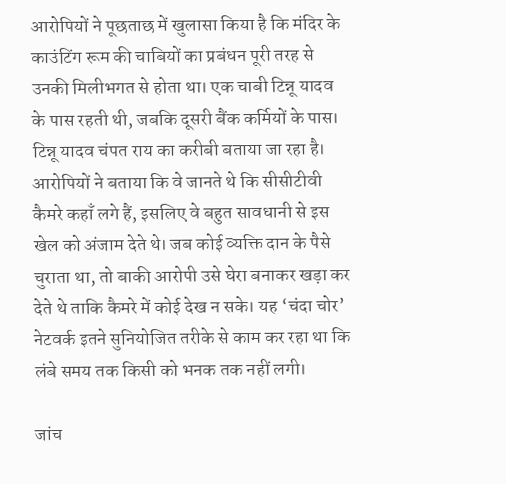आरोपियों ने पूछताछ में खुलासा किया है कि मंदिर के काउंटिंग रूम की चाबियों का प्रबंधन पूरी तरह से उनकी मिलीभगत से होता था। एक चाबी टिन्नू यादव के पास रहती थी, जबकि दूसरी बैंक कर्मियों के पास। टिन्नू यादव चंपत राय का करीबी बताया जा रहा है। आरोपियों ने बताया कि वे जानते थे कि सीसीटीवी कैमरे कहाँ लगे हैं, इसलिए वे बहुत सावधानी से इस खेल को अंजाम देते थे। जब कोई व्यक्ति दान के पैसे चुराता था, तो बाकी आरोपी उसे घेरा बनाकर खड़ा कर देते थे ताकि कैमरे में कोई देख न सके। यह ‘चंदा चोर’ नेटवर्क इतने सुनियोजित तरीके से काम कर रहा था कि लंबे समय तक किसी को भनक तक नहीं लगी।

जांच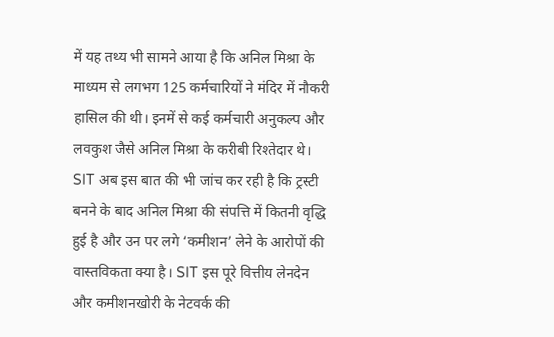में यह तथ्य भी सामने आया है कि अनिल मिश्रा के माध्यम से लगभग 125 कर्मचारियों ने मंदिर में नौकरी हासिल की थी। इनमें से कई कर्मचारी अनुकल्प और लवकुश जैसे अनिल मिश्रा के करीबी रिश्तेदार थे। SIT अब इस बात की भी जांच कर रही है कि ट्रस्टी बनने के बाद अनिल मिश्रा की संपत्ति में कितनी वृद्धि हुई है और उन पर लगे ‘कमीशन’ लेने के आरोपों की वास्तविकता क्या है। SIT इस पूरे वित्तीय लेनदेन और कमीशनखोरी के नेटवर्क की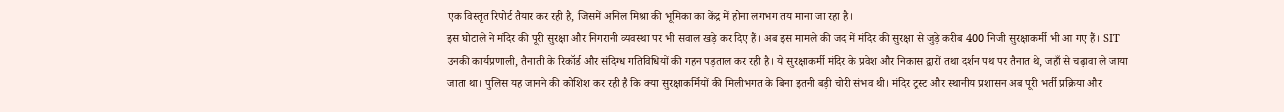एक विस्तृत रिपोर्ट तैयार कर रही है, जिसमें अनिल मिश्रा की भूमिका का केंद्र में होना लगभग तय माना जा रहा है।
इस घोटाले ने मंदिर की पूरी सुरक्षा और निगरानी व्यवस्था पर भी सवाल खड़े कर दिए हैं। अब इस मामले की जद में मंदिर की सुरक्षा से जुड़े करीब 400 निजी सुरक्षाकर्मी भी आ गए हैं। SIT उनकी कार्यप्रणाली, तैनाती के रिकॉर्ड और संदिग्ध गतिविधियों की गहन पड़ताल कर रही है। ये सुरक्षाकर्मी मंदिर के प्रवेश और निकास द्वारों तथा दर्शन पथ पर तैनात थे, जहाँ से चढ़ावा ले जाया जाता था। पुलिस यह जानने की कोशिश कर रही है कि क्या सुरक्षाकर्मियों की मिलीभगत के बिना इतनी बड़ी चोरी संभव थी। मंदिर ट्रस्ट और स्थानीय प्रशासन अब पूरी भर्ती प्रक्रिया और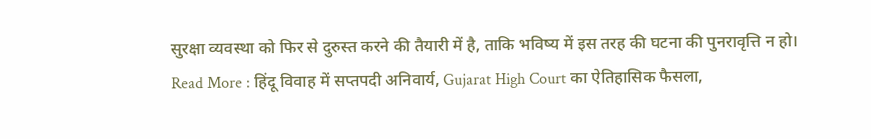सुरक्षा व्यवस्था को फिर से दुरुस्त करने की तैयारी में है, ताकि भविष्य में इस तरह की घटना की पुनरावृत्ति न हो।
Read More : हिंदू विवाह में सप्तपदी अनिवार्य, Gujarat High Court का ऐतिहासिक फैसला,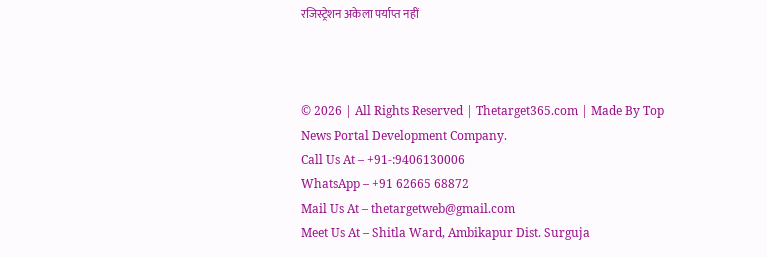रजिस्ट्रेशन अकेला पर्याप्त नहीं



© 2026 | All Rights Reserved | Thetarget365.com | Made By Top News Portal Development Company.
Call Us At – +91-:9406130006
WhatsApp – +91 62665 68872
Mail Us At – thetargetweb@gmail.com
Meet Us At – Shitla Ward, Ambikapur Dist. Surguja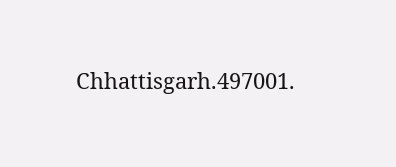Chhattisgarh.497001.